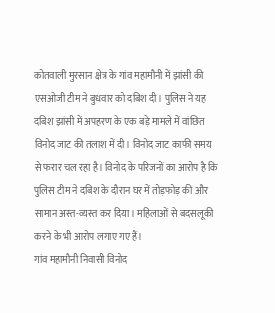कोतवाली मुरसान क्षेत्र के गांव महामौनी में झांसी की एसओजी टीम ने बुधवार को दबिश दी। पुलिस ने यह दबिश झांसी में अपहरण के एक बड़े मामले में वांछित विनोद जाट की तलाश में दी। विनोद जाट काफी समय से फरार चल रहा है। विनोद के परिजनों का आरोप है कि पुलिस टीम ने दबिश के दौरान घर में तोड़फोड़ की और सामान अस्त-व्यस्त कर दिया। महिलाओं से बदसलूकी करने के भी आरोप लगाए गए हैं।
गांव महामौनी निवासी विनोद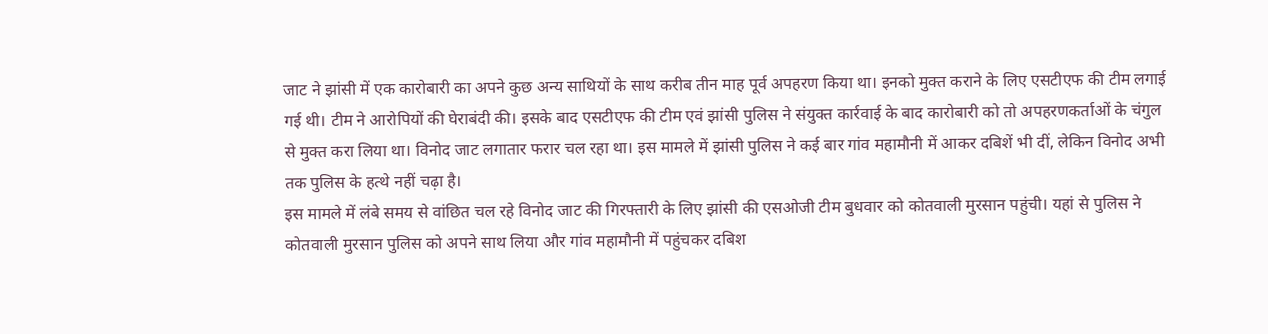जाट ने झांसी में एक कारोबारी का अपने कुछ अन्य साथियों के साथ करीब तीन माह पूर्व अपहरण किया था। इनको मुक्त कराने के लिए एसटीएफ की टीम लगाई गई थी। टीम ने आरोपियों की घेराबंदी की। इसके बाद एसटीएफ की टीम एवं झांसी पुलिस ने संयुक्त कार्रवाई के बाद कारोबारी को तो अपहरणकर्ताओं के चंगुल से मुक्त करा लिया था। विनोद जाट लगातार फरार चल रहा था। इस मामले में झांसी पुलिस ने कई बार गांव महामौनी में आकर दबिशें भी दीं, लेकिन विनोद अभी तक पुलिस के हत्थे नहीं चढ़ा है।
इस मामले में लंबे समय से वांछित चल रहे विनोद जाट की गिरफ्तारी के लिए झांसी की एसओजी टीम बुधवार को कोतवाली मुरसान पहुंची। यहां से पुलिस ने कोतवाली मुरसान पुलिस को अपने साथ लिया और गांव महामौनी में पहुंचकर दबिश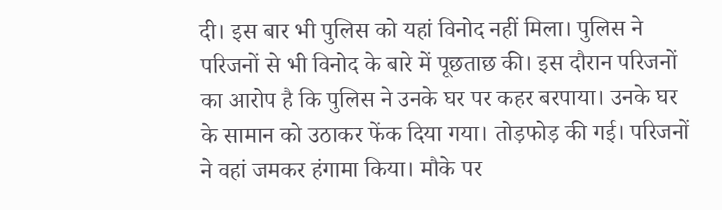दी। इस बार भी पुलिस को यहां विनोद नहीं मिला। पुलिस ने परिजनों से भी विनोद के बारे में पूछताछ की। इस दौरान परिजनों का आरोप है कि पुलिस ने उनके घर पर कहर बरपाया। उनके घर के सामान को उठाकर फेंक दिया गया। तोड़फोड़ की गई। परिजनों ने वहां जमकर हंगामा किया। मौके पर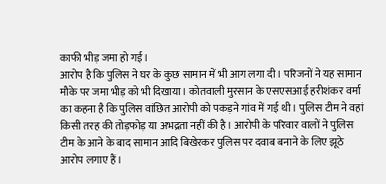काफी भीड़ जमा हो गई।
आरोप है कि पुलिस ने घर के कुछ सामान में भी आग लगा दी। परिजनों ने यह सामान मौके पर जमा भीड़ को भी दिखाया। कोतवाली मुरसान के एसएसआई हरीशंकर वर्मा का कहना है कि पुलिस वांछित आरोपी को पकड़ने गांव में गई थी। पुलिस टीम ने वहां किसी तरह की तोड़फोड़ या अभद्रता नहीं की है। आरोपी के परिवार वालों ने पुलिस टीम के आने के बाद सामान आदि बिखेरकर पुलिस पर दवाब बनाने के लिए झूठे आरोप लगाए हैं।